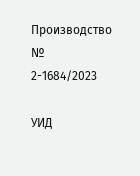Производство № 2-1684/2023

УИД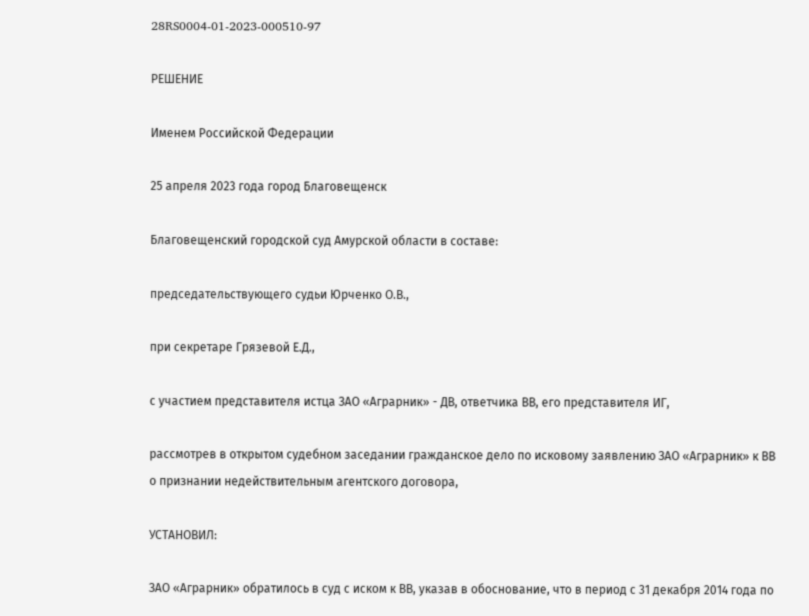28RS0004-01-2023-000510-97

РЕШЕНИЕ

Именем Российской Федерации

25 апреля 2023 года город Благовещенск

Благовещенский городской суд Амурской области в составе:

председательствующего судьи Юрченко О.В.,

при секретаре Грязевой Е.Д.,

с участием представителя истца ЗАО «Аграрник» - ДВ, ответчика ВВ, его представителя ИГ,

рассмотрев в открытом судебном заседании гражданское дело по исковому заявлению ЗАО «Аграрник» к ВВ о признании недействительным агентского договора,

УСТАНОВИЛ:

ЗАО «Аграрник» обратилось в суд с иском к ВВ, указав в обоснование, что в период с 31 декабря 2014 года по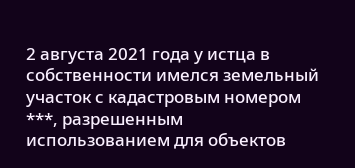2 августа 2021 года у истца в собственности имелся земельный участок с кадастровым номером ***, разрешенным использованием для объектов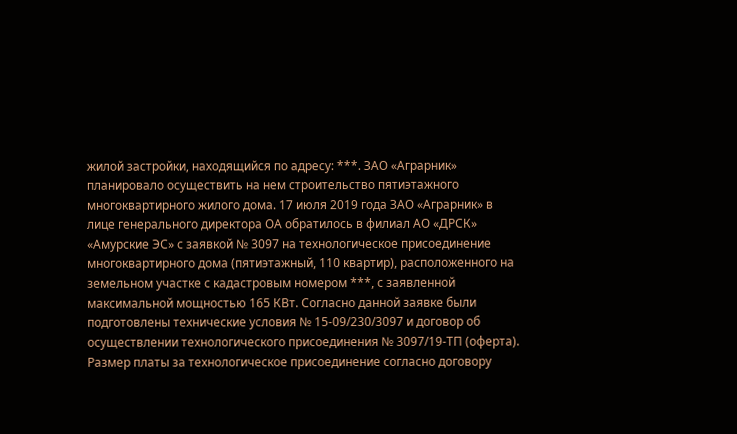жилой застройки, находящийся по адресу: ***. ЗАО «Аграрник» планировало осуществить на нем строительство пятиэтажного многоквартирного жилого дома. 17 июля 2019 года ЗАО «Аграрник» в лице генерального директора ОА обратилось в филиал АО «ДРСК» «Амурские ЭС» с заявкой № 3097 на технологическое присоединение многоквартирного дома (пятиэтажный, 110 квартир), расположенного на земельном участке с кадастровым номером ***, с заявленной максимальной мощностью 165 КВт. Согласно данной заявке были подготовлены технические условия № 15-09/230/3097 и договор об осуществлении технологического присоединения № 3097/19-ТП (оферта). Размер платы за технологическое присоединение согласно договору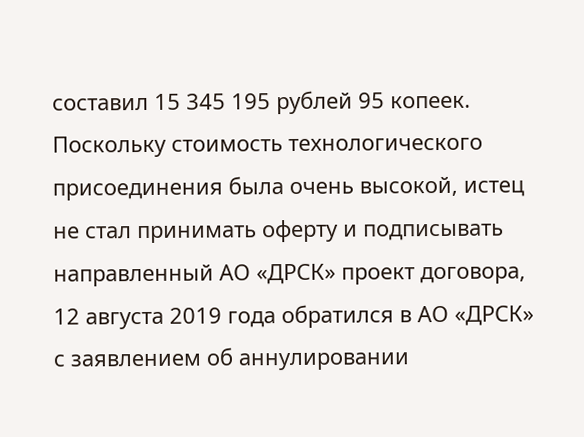составил 15 345 195 рублей 95 копеек. Поскольку стоимость технологического присоединения была очень высокой, истец не стал принимать оферту и подписывать направленный АО «ДРСК» проект договора, 12 августа 2019 года обратился в АО «ДРСК» с заявлением об аннулировании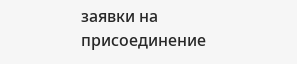заявки на присоединение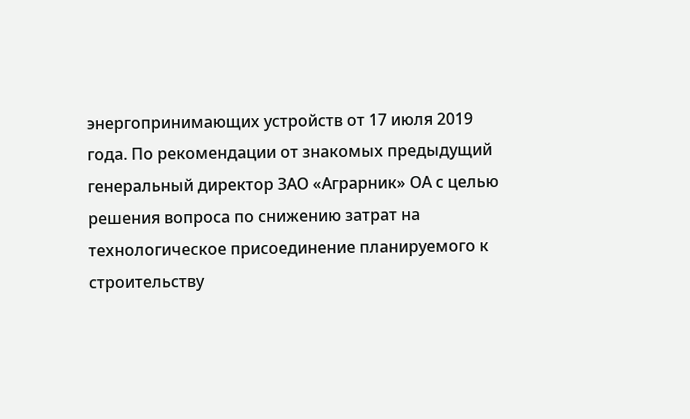энергопринимающих устройств от 17 июля 2019 года. По рекомендации от знакомых предыдущий генеральный директор ЗАО «Аграрник» ОА с целью решения вопроса по снижению затрат на технологическое присоединение планируемого к строительству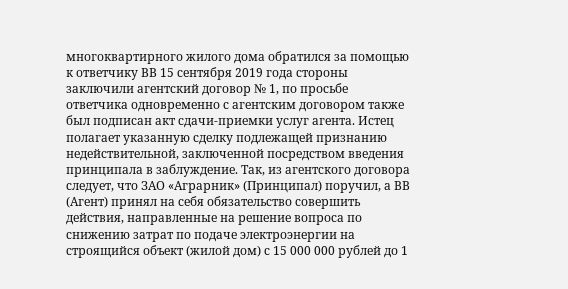многоквартирного жилого дома обратился за помощью к ответчику ВВ 15 сентября 2019 года стороны заключили агентский договор № 1, по просьбе ответчика одновременно с агентским договором также был подписан акт сдачи-приемки услуг агента. Истец полагает указанную сделку подлежащей признанию недействительной, заключенной посредством введения принципала в заблуждение. Так, из агентского договора следует, что ЗАО «Аграрник» (Принципал) поручил, а ВВ (Агент) принял на себя обязательство совершить действия, направленные на решение вопроса по снижению затрат по подаче электроэнергии на строящийся объект (жилой дом) с 15 000 000 рублей до 1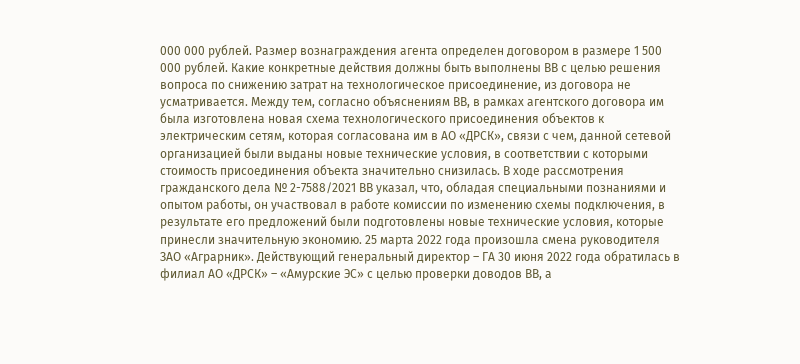000 000 рублей. Размер вознаграждения агента определен договором в размере 1 500 000 рублей. Какие конкретные действия должны быть выполнены ВВ с целью решения вопроса по снижению затрат на технологическое присоединение, из договора не усматривается. Между тем, согласно объяснениям ВВ, в рамках агентского договора им была изготовлена новая схема технологического присоединения объектов к электрическим сетям, которая согласована им в АО «ДРСК», связи с чем, данной сетевой организацией были выданы новые технические условия, в соответствии с которыми стоимость присоединения объекта значительно снизилась. В ходе рассмотрения гражданского дела № 2-7588/2021 ВВ указал, что, обладая специальными познаниями и опытом работы, он участвовал в работе комиссии по изменению схемы подключения, в результате его предложений были подготовлены новые технические условия, которые принесли значительную экономию. 25 марта 2022 года произошла смена руководителя ЗАО «Аграрник». Действующий генеральный директор – ГА 30 июня 2022 года обратилась в филиал АО «ДРСК» – «Амурские ЭС» с целью проверки доводов ВВ, а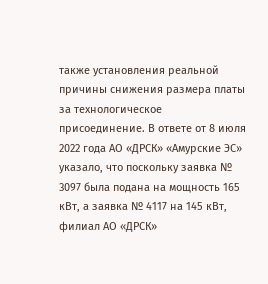также установления реальной причины снижения размера платы за технологическое присоединение. В ответе от 8 июля 2022 года АО «ДРСК» «Амурские ЭС» указало, что поскольку заявка № 3097 была подана на мощность 165 кВт, а заявка № 4117 на 145 кВт, филиал АО «ДРСК»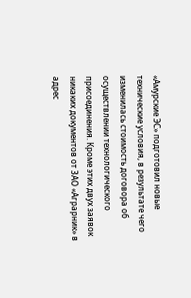«Амурские ЭС» подготовил новые технические условия, в результате чего изменилась стоимость договора об осуществлении технологического присоединения. Кроме этих двух заявок никаких документов от ЗАО «Аграрник» в адрес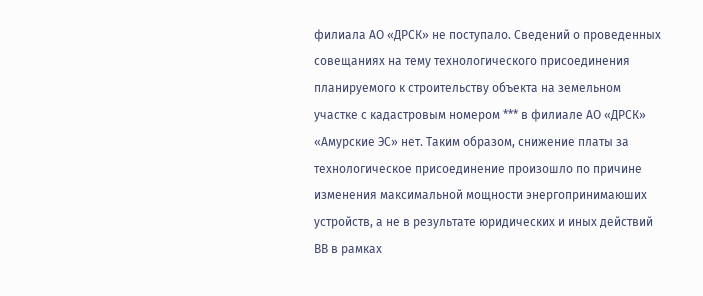филиала АО «ДРСК» не поступало. Сведений о проведенных совещаниях на тему технологического присоединения планируемого к строительству объекта на земельном участке с кадастровым номером *** в филиале АО «ДРСК» «Амурские ЭС» нет. Таким образом, снижение платы за технологическое присоединение произошло по причине изменения максимальной мощности энергопринимаюших устройств, а не в результате юридических и иных действий ВВ в рамках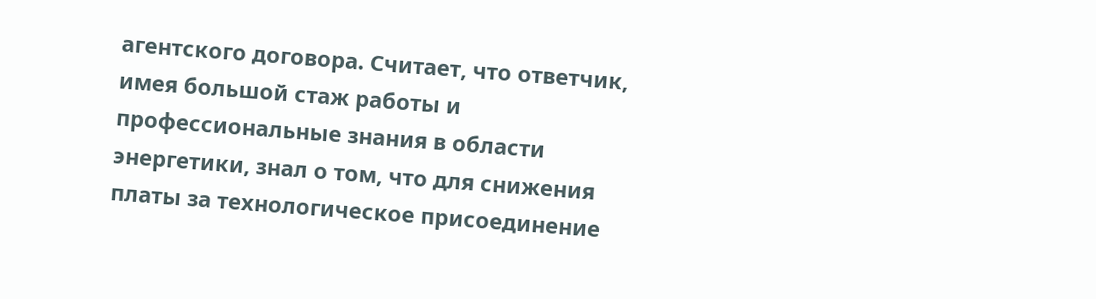агентского договора. Считает, что ответчик, имея большой стаж работы и профессиональные знания в области энергетики, знал о том, что для снижения платы за технологическое присоединение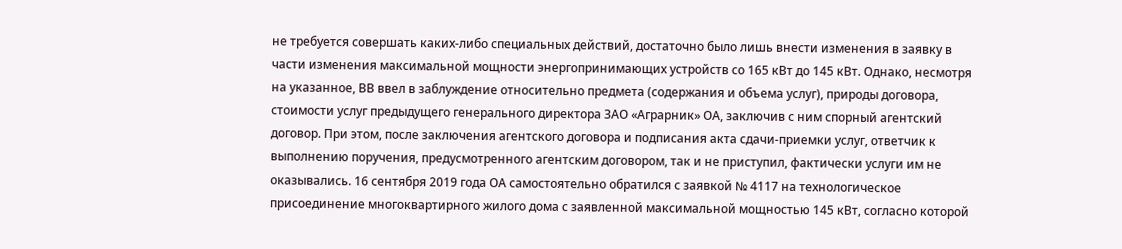не требуется совершать каких-либо специальных действий, достаточно было лишь внести изменения в заявку в части изменения максимальной мощности энергопринимающих устройств со 165 кВт до 145 кВт. Однако, несмотря на указанное, ВВ ввел в заблуждение относительно предмета (содержания и объема услуг), природы договора, стоимости услуг предыдущего генерального директора ЗАО «Аграрник» ОА, заключив с ним спорный агентский договор. При этом, после заключения агентского договора и подписания акта сдачи-приемки услуг, ответчик к выполнению поручения, предусмотренного агентским договором, так и не приступил, фактически услуги им не оказывались. 16 сентября 2019 года ОА самостоятельно обратился с заявкой № 4117 на технологическое присоединение многоквартирного жилого дома с заявленной максимальной мощностью 145 кВт, согласно которой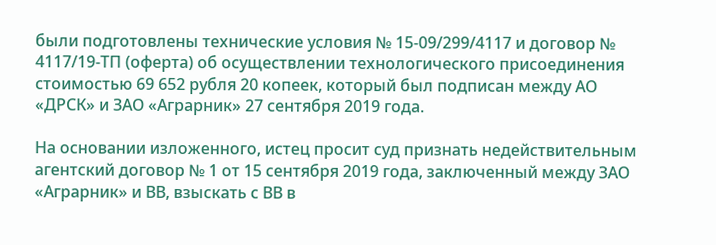были подготовлены технические условия № 15-09/299/4117 и договор № 4117/19-ТП (оферта) об осуществлении технологического присоединения стоимостью 69 652 рубля 20 копеек, который был подписан между АО «ДРСК» и ЗАО «Аграрник» 27 сентября 2019 года.

На основании изложенного, истец просит суд признать недействительным агентский договор № 1 от 15 сентября 2019 года, заключенный между ЗАО «Аграрник» и ВВ, взыскать с ВВ в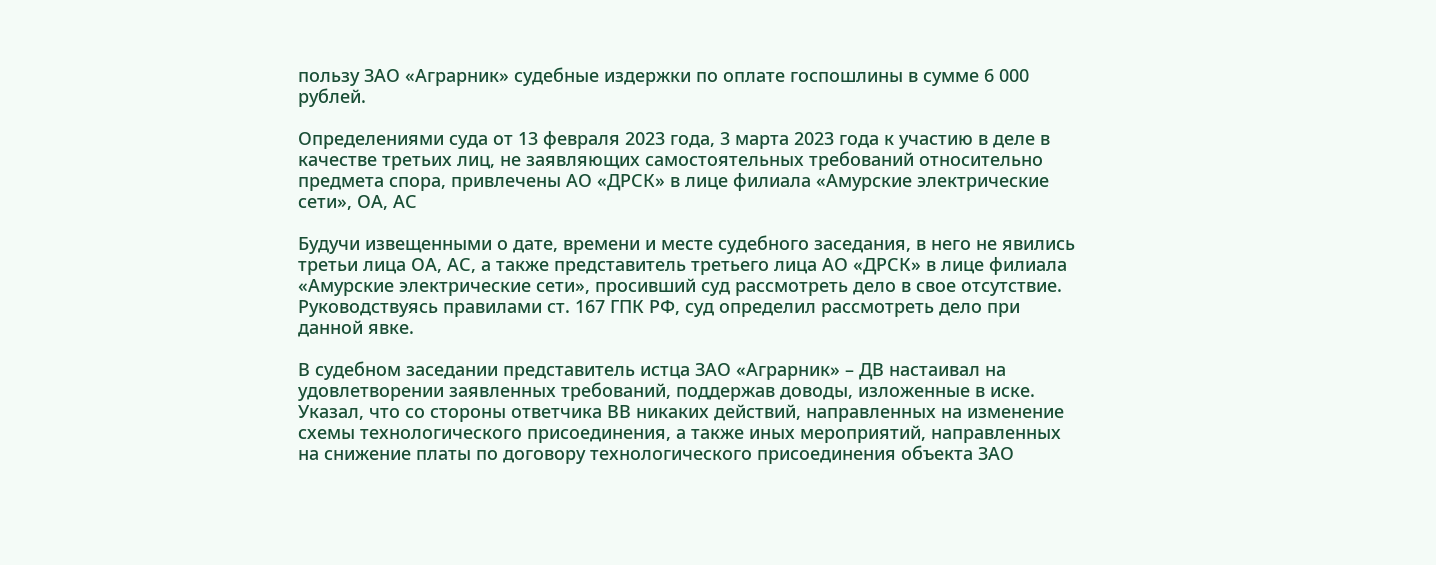пользу ЗАО «Аграрник» судебные издержки по оплате госпошлины в сумме 6 000 рублей.

Определениями суда от 13 февраля 2023 года, 3 марта 2023 года к участию в деле в качестве третьих лиц, не заявляющих самостоятельных требований относительно предмета спора, привлечены АО «ДРСК» в лице филиала «Амурские электрические сети», ОА, АС

Будучи извещенными о дате, времени и месте судебного заседания, в него не явились третьи лица ОА, АС, а также представитель третьего лица АО «ДРСК» в лице филиала «Амурские электрические сети», просивший суд рассмотреть дело в свое отсутствие. Руководствуясь правилами ст. 167 ГПК РФ, суд определил рассмотреть дело при данной явке.

В судебном заседании представитель истца ЗАО «Аграрник» – ДВ настаивал на удовлетворении заявленных требований, поддержав доводы, изложенные в иске. Указал, что со стороны ответчика ВВ никаких действий, направленных на изменение схемы технологического присоединения, а также иных мероприятий, направленных на снижение платы по договору технологического присоединения объекта ЗАО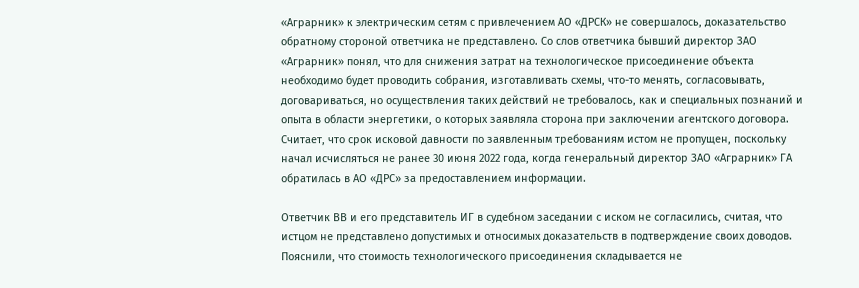«Аграрник» к электрическим сетям с привлечением АО «ДРСК» не совершалось, доказательство обратному стороной ответчика не представлено. Со слов ответчика бывший директор ЗАО «Аграрник» понял, что для снижения затрат на технологическое присоединение объекта необходимо будет проводить собрания, изготавливать схемы, что-то менять, согласовывать, договариваться, но осуществления таких действий не требовалось, как и специальных познаний и опыта в области энергетики, о которых заявляла сторона при заключении агентского договора. Считает, что срок исковой давности по заявленным требованиям истом не пропущен, поскольку начал исчисляться не ранее 30 июня 2022 года, когда генеральный директор ЗАО «Аграрник» ГА обратилась в АО «ДРС» за предоставлением информации.

Ответчик ВВ и его представитель ИГ в судебном заседании с иском не согласились, считая, что истцом не представлено допустимых и относимых доказательств в подтверждение своих доводов. Пояснили, что стоимость технологического присоединения складывается не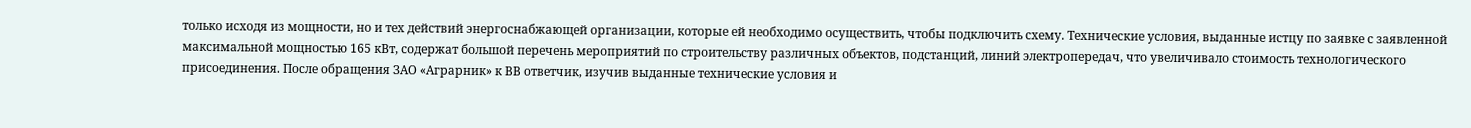только исходя из мощности, но и тех действий энергоснабжающей организации, которые ей необходимо осуществить, чтобы подключить схему. Технические условия, выданные истцу по заявке с заявленной максимальной мощностью 165 кВт, содержат большой перечень мероприятий по строительству различных объектов, подстанций, линий электропередач, что увеличивало стоимость технологического присоединения. После обращения ЗАО «Аграрник» к ВВ ответчик, изучив выданные технические условия и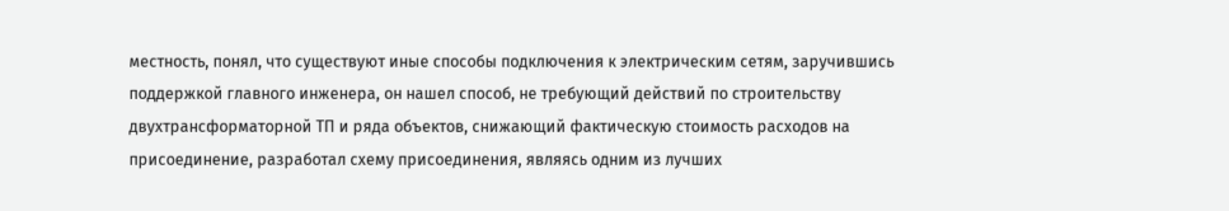местность, понял, что существуют иные способы подключения к электрическим сетям, заручившись поддержкой главного инженера, он нашел способ, не требующий действий по строительству двухтрансформаторной ТП и ряда объектов, снижающий фактическую стоимость расходов на присоединение, разработал схему присоединения, являясь одним из лучших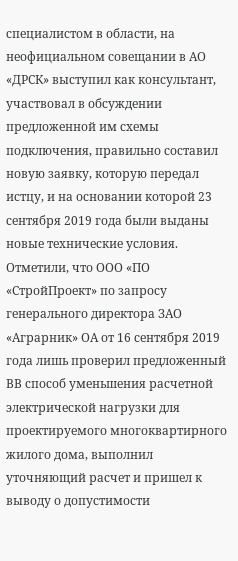специалистом в области, на неофициальном совещании в АО «ДРСК» выступил как консультант, участвовал в обсуждении предложенной им схемы подключения, правильно составил новую заявку, которую передал истцу, и на основании которой 23 сентября 2019 года были выданы новые технические условия. Отметили, что ООО «ПО «СтройПроект» по запросу генерального директора ЗАО «Аграрник» ОА от 16 сентября 2019 года лишь проверил предложенный ВВ способ уменьшения расчетной электрической нагрузки для проектируемого многоквартирного жилого дома, выполнил уточняющий расчет и пришел к выводу о допустимости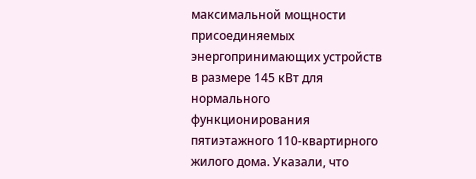максимальной мощности присоединяемых энергопринимающих устройств в размере 145 кВт для нормального функционирования пятиэтажного 110-квартирного жилого дома. Указали, что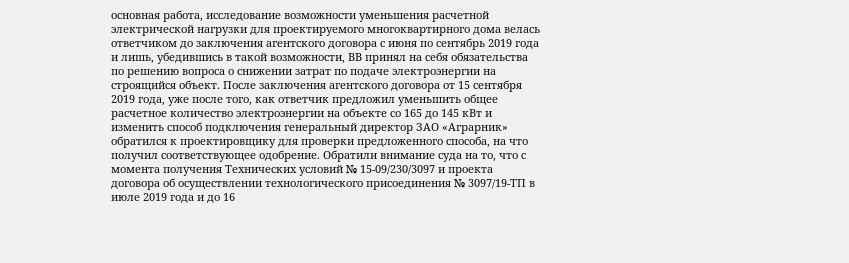основная работа, исследование возможности уменьшения расчетной электрической нагрузки для проектируемого многоквартирного дома велась ответчиком до заключения агентского договора с июня по сентябрь 2019 года и лишь, убедившись в такой возможности, ВВ принял на себя обязательства по решению вопроса о снижении затрат по подаче электроэнергии на строящийся объект. После заключения агентского договора от 15 сентября 2019 года, уже после того, как ответчик предложил уменьшить общее расчетное количество электроэнергии на объекте со 165 до 145 кВт и изменить способ подключения генеральный директор ЗАО «Аграрник» обратился к проектировщику для проверки предложенного способа, на что получил соответствующее одобрение. Обратили внимание суда на то, что с момента получения Технических условий № 15-09/230/3097 и проекта договора об осуществлении технологического присоединения № 3097/19-ТП в июле 2019 года и до 16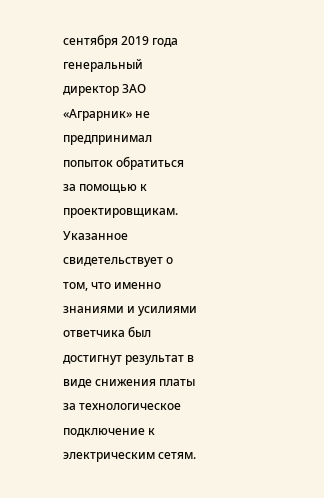сентября 2019 года генеральный директор ЗАО «Аграрник» не предпринимал попыток обратиться за помощью к проектировщикам. Указанное свидетельствует о том, что именно знаниями и усилиями ответчика был достигнут результат в виде снижения платы за технологическое подключение к электрическим сетям.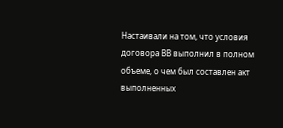Настаивали на том, что условия договора ВВ выполнил в полном объеме, о чем был составлен акт выполненных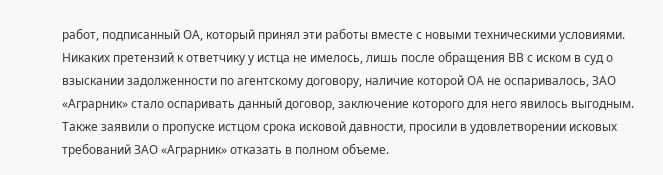работ, подписанный ОА, который принял эти работы вместе с новыми техническими условиями. Никаких претензий к ответчику у истца не имелось, лишь после обращения ВВ с иском в суд о взыскании задолженности по агентскому договору, наличие которой ОА не оспаривалось, ЗАО «Аграрник» стало оспаривать данный договор, заключение которого для него явилось выгодным. Также заявили о пропуске истцом срока исковой давности, просили в удовлетворении исковых требований ЗАО «Аграрник» отказать в полном объеме.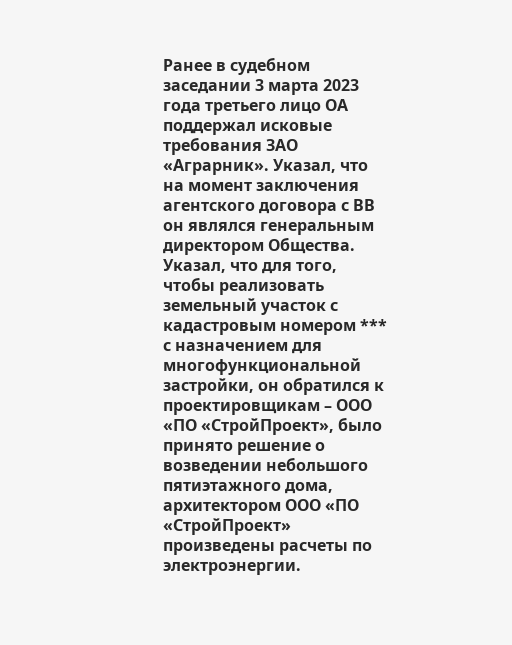Ранее в судебном заседании 3 марта 2023 года третьего лицо ОА поддержал исковые требования ЗАО «Аграрник». Указал, что на момент заключения агентского договора с ВВ он являлся генеральным директором Общества. Указал, что для того, чтобы реализовать земельный участок с кадастровым номером *** с назначением для многофункциональной застройки, он обратился к проектировщикам – ООО «ПО «СтройПроект», было принято решение о возведении небольшого пятиэтажного дома, архитектором ООО «ПО «СтройПроект» произведены расчеты по электроэнергии.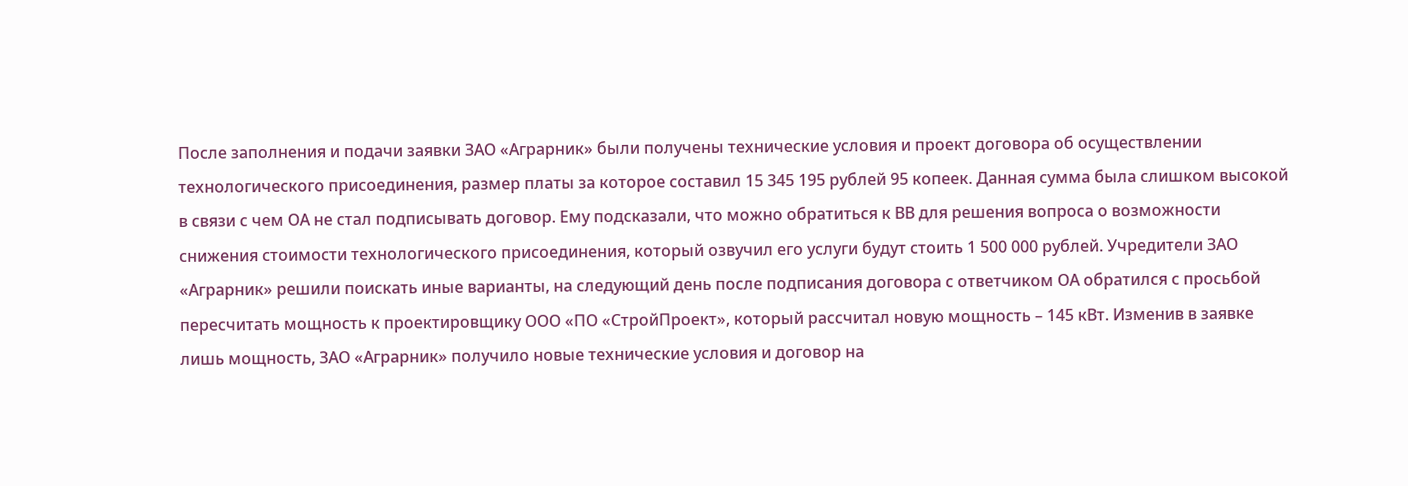После заполнения и подачи заявки ЗАО «Аграрник» были получены технические условия и проект договора об осуществлении технологического присоединения, размер платы за которое составил 15 345 195 рублей 95 копеек. Данная сумма была слишком высокой в связи с чем ОА не стал подписывать договор. Ему подсказали, что можно обратиться к ВВ для решения вопроса о возможности снижения стоимости технологического присоединения, который озвучил его услуги будут стоить 1 500 000 рублей. Учредители ЗАО «Аграрник» решили поискать иные варианты, на следующий день после подписания договора с ответчиком ОА обратился с просьбой пересчитать мощность к проектировщику ООО «ПО «СтройПроект», который рассчитал новую мощность – 145 кВт. Изменив в заявке лишь мощность, ЗАО «Аграрник» получило новые технические условия и договор на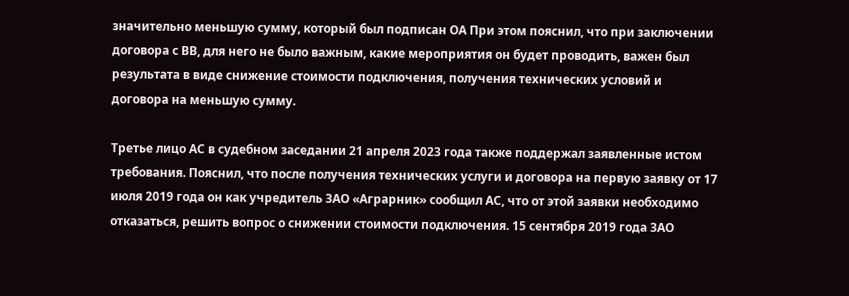значительно меньшую сумму, который был подписан ОА При этом пояснил, что при заключении договора с ВВ, для него не было важным, какие мероприятия он будет проводить, важен был результата в виде снижение стоимости подключения, получения технических условий и договора на меньшую сумму.

Третье лицо АС в судебном заседании 21 апреля 2023 года также поддержал заявленные истом требования. Пояснил, что после получения технических услуги и договора на первую заявку от 17 июля 2019 года он как учредитель ЗАО «Аграрник» сообщил АС, что от этой заявки необходимо отказаться, решить вопрос о снижении стоимости подключения. 15 сентября 2019 года ЗАО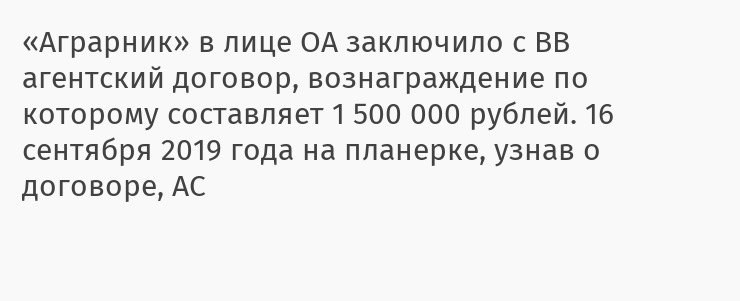«Аграрник» в лице ОА заключило с ВВ агентский договор, вознаграждение по которому составляет 1 500 000 рублей. 16 сентября 2019 года на планерке, узнав о договоре, АС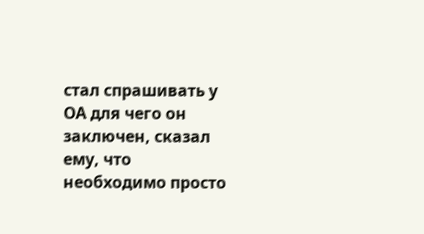стал спрашивать у ОА для чего он заключен, сказал ему, что необходимо просто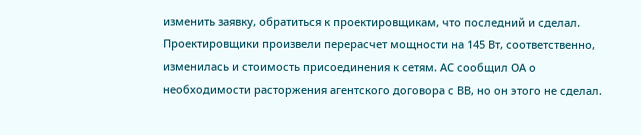изменить заявку, обратиться к проектировщикам, что последний и сделал. Проектировщики произвели перерасчет мощности на 145 Вт, соответственно, изменилась и стоимость присоединения к сетям. АС сообщил ОА о необходимости расторжения агентского договора с ВВ, но он этого не сделал.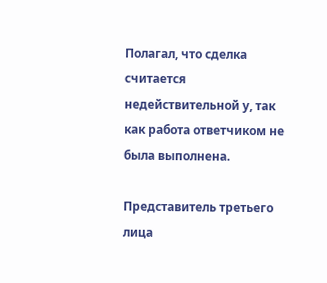Полагал, что сделка считается недействительной у, так как работа ответчиком не была выполнена.

Представитель третьего лица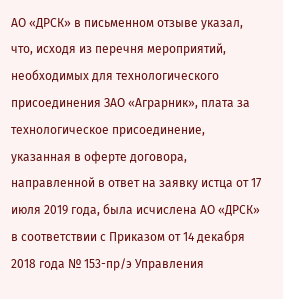АО «ДРСК» в письменном отзыве указал, что, исходя из перечня мероприятий, необходимых для технологического присоединения ЗАО «Аграрник», плата за технологическое присоединение, указанная в оферте договора, направленной в ответ на заявку истца от 17 июля 2019 года, была исчислена АО «ДРСК» в соответствии с Приказом от 14 декабря 2018 года № 153-пр/э Управления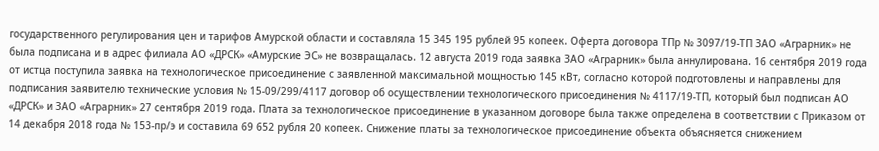государственного регулирования цен и тарифов Амурской области и составляла 15 345 195 рублей 95 копеек. Оферта договора ТПр № 3097/19-ТП ЗАО «Аграрник» не была подписана и в адрес филиала АО «ДРСК» «Амурские ЭС» не возвращалась. 12 августа 2019 года заявка ЗАО «Аграрник» была аннулирована. 16 сентября 2019 года от истца поступила заявка на технологическое присоединение с заявленной максимальной мощностью 145 кВт, согласно которой подготовлены и направлены для подписания заявителю технические условия № 15-09/299/4117 договор об осуществлении технологического присоединения № 4117/19-ТП, который был подписан АО «ДРСК» и ЗАО «Аграрник» 27 сентября 2019 года. Плата за технологическое присоединение в указанном договоре была также определена в соответствии с Приказом от 14 декабря 2018 года № 153-пр/э и составила 69 652 рубля 20 копеек. Снижение платы за технологическое присоединение объекта объясняется снижением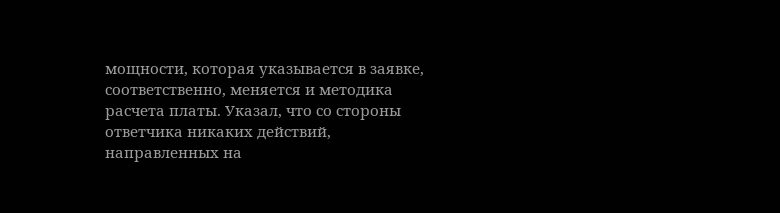мощности, которая указывается в заявке, соответственно, меняется и методика расчета платы. Указал, что со стороны ответчика никаких действий, направленных на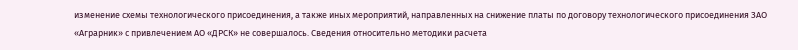изменение схемы технологического присоединения, а также иных мероприятий, направленных на снижение платы по договору технологического присоединения ЗАО «Аграрник» с привлечением АО «ДРСК» не совершалось. Сведения относительно методики расчета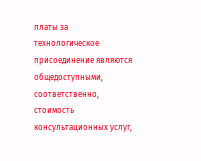платы за технологическое присоединение являются общедоступными, соответственно, стоимость консультационных услуг,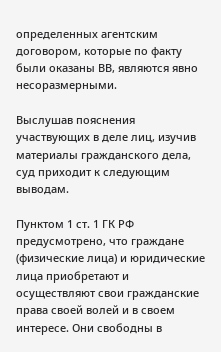определенных агентским договором, которые по факту были оказаны ВВ, являются явно несоразмерными.

Выслушав пояснения участвующих в деле лиц, изучив материалы гражданского дела, суд приходит к следующим выводам.

Пунктом 1 ст. 1 ГК РФ предусмотрено, что граждане (физические лица) и юридические лица приобретают и осуществляют свои гражданские права своей волей и в своем интересе. Они свободны в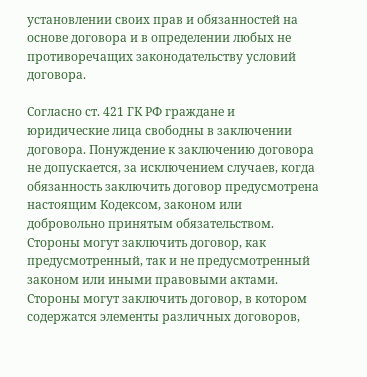установлении своих прав и обязанностей на основе договора и в определении любых не противоречащих законодательству условий договора.

Согласно ст. 421 ГК РФ граждане и юридические лица свободны в заключении договора. Понуждение к заключению договора не допускается, за исключением случаев, когда обязанность заключить договор предусмотрена настоящим Кодексом, законом или добровольно принятым обязательством. Стороны могут заключить договор, как предусмотренный, так и не предусмотренный законом или иными правовыми актами. Стороны могут заключить договор, в котором содержатся элементы различных договоров,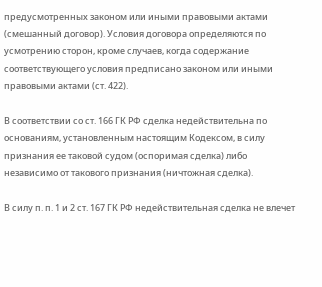предусмотренных законом или иными правовыми актами (смешанный договор). Условия договора определяются по усмотрению сторон, кроме случаев, когда содержание соответствующего условия предписано законом или иными правовыми актами (ст. 422).

В соответствии со ст. 166 ГК РФ сделка недействительна по основаниям, установленным настоящим Кодексом, в силу признания ее таковой судом (оспоримая сделка) либо независимо от такового признания (ничтожная сделка).

В силу п. п. 1 и 2 ст. 167 ГК РФ недействительная сделка не влечет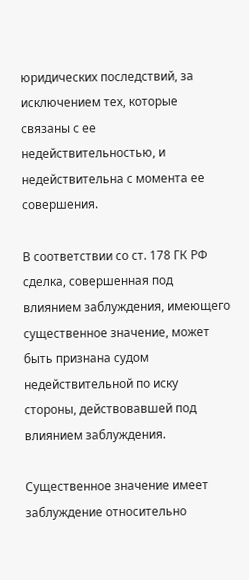юридических последствий, за исключением тех, которые связаны с ее недействительностью, и недействительна с момента ее совершения.

В соответствии со ст. 178 ГК РФ сделка, совершенная под влиянием заблуждения, имеющего существенное значение, может быть признана судом недействительной по иску стороны, действовавшей под влиянием заблуждения.

Существенное значение имеет заблуждение относительно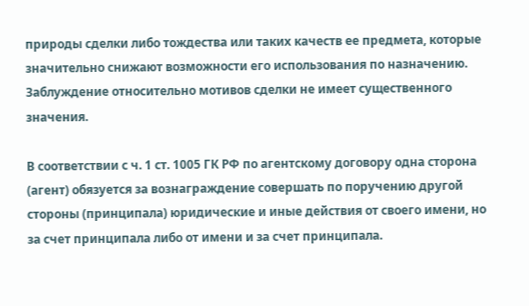природы сделки либо тождества или таких качеств ее предмета, которые значительно снижают возможности его использования по назначению. Заблуждение относительно мотивов сделки не имеет существенного значения.

В соответствии с ч. 1 ст. 1005 ГК РФ по агентскому договору одна сторона (агент) обязуется за вознаграждение совершать по поручению другой стороны (принципала) юридические и иные действия от своего имени, но за счет принципала либо от имени и за счет принципала.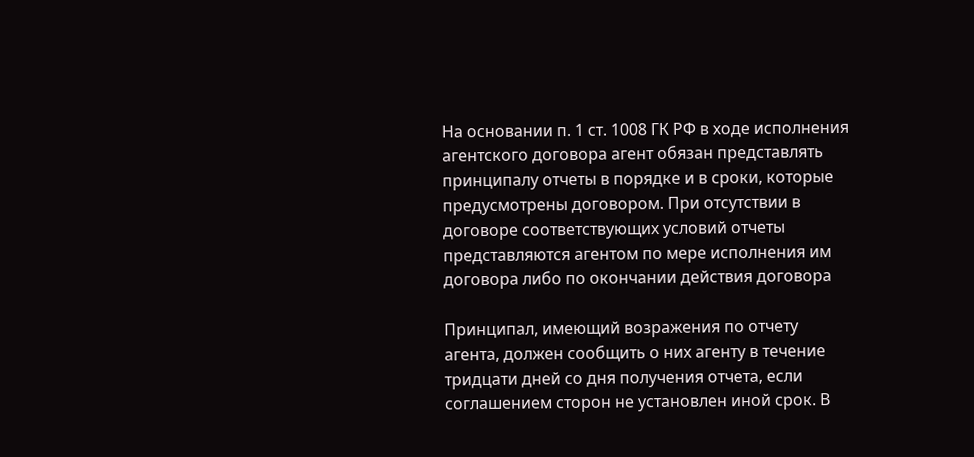На основании п. 1 ст. 1008 ГК РФ в ходе исполнения агентского договора агент обязан представлять принципалу отчеты в порядке и в сроки, которые предусмотрены договором. При отсутствии в договоре соответствующих условий отчеты представляются агентом по мере исполнения им договора либо по окончании действия договора

Принципал, имеющий возражения по отчету агента, должен сообщить о них агенту в течение тридцати дней со дня получения отчета, если соглашением сторон не установлен иной срок. В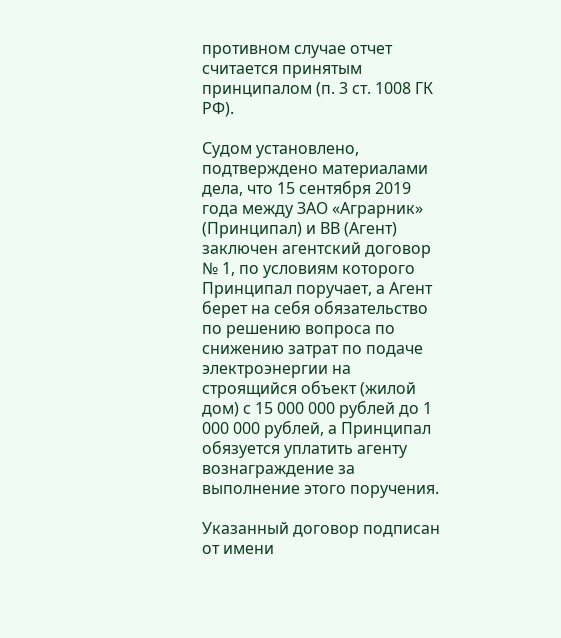противном случае отчет считается принятым принципалом (п. 3 ст. 1008 ГК РФ).

Судом установлено, подтверждено материалами дела, что 15 сентября 2019 года между ЗАО «Аграрник» (Принципал) и ВВ (Агент) заключен агентский договор № 1, по условиям которого Принципал поручает, а Агент берет на себя обязательство по решению вопроса по снижению затрат по подаче электроэнергии на строящийся объект (жилой дом) с 15 000 000 рублей до 1 000 000 рублей, а Принципал обязуется уплатить агенту вознаграждение за выполнение этого поручения.

Указанный договор подписан от имени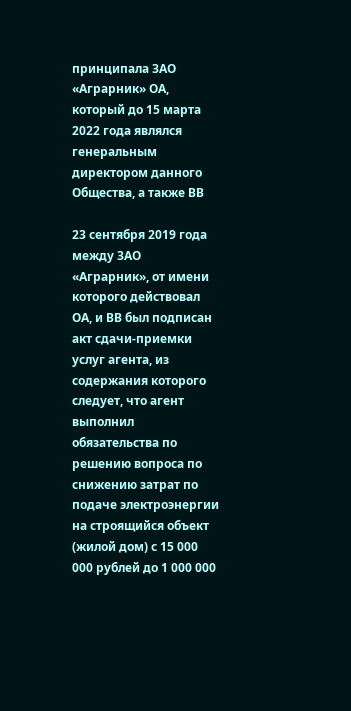принципала ЗАО «Аграрник» ОА, который до 15 марта 2022 года являлся генеральным директором данного Общества, а также ВВ

23 сентября 2019 года между ЗАО «Аграрник», от имени которого действовал ОА, и ВВ был подписан акт сдачи-приемки услуг агента, из содержания которого следует, что агент выполнил обязательства по решению вопроса по снижению затрат по подаче электроэнергии на строящийся объект (жилой дом) с 15 000 000 рублей до 1 000 000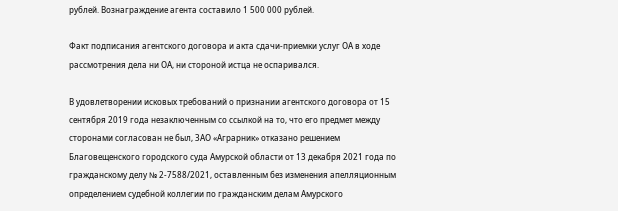рублей. Вознаграждение агента составило 1 500 000 рублей.

Факт подписания агентского договора и акта сдачи-приемки услуг ОА в ходе рассмотрения дела ни ОА, ни стороной истца не оспаривался.

В удовлетворении исковых требований о признании агентского договора от 15 сентября 2019 года незаключенным со ссылкой на то, что его предмет между сторонами согласован не был, ЗАО «Аграрник» отказано решением Благовещенского городского суда Амурской области от 13 декабря 2021 года по гражданскому делу № 2-7588/2021, оставленным без изменения апелляционным определением судебной коллегии по гражданским делам Амурского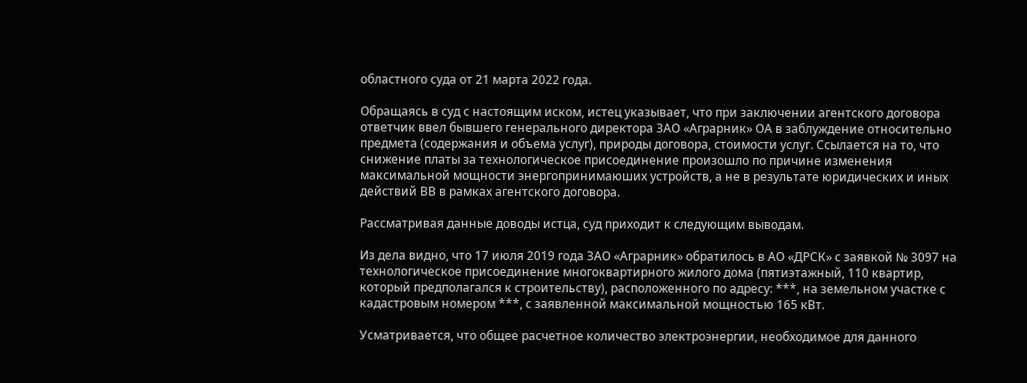областного суда от 21 марта 2022 года.

Обращаясь в суд с настоящим иском, истец указывает, что при заключении агентского договора ответчик ввел бывшего генерального директора ЗАО «Аграрник» ОА в заблуждение относительно предмета (содержания и объема услуг), природы договора, стоимости услуг. Ссылается на то, что снижение платы за технологическое присоединение произошло по причине изменения максимальной мощности энергопринимаюших устройств, а не в результате юридических и иных действий ВВ в рамках агентского договора.

Рассматривая данные доводы истца, суд приходит к следующим выводам.

Из дела видно, что 17 июля 2019 года ЗАО «Аграрник» обратилось в АО «ДРСК» с заявкой № 3097 на технологическое присоединение многоквартирного жилого дома (пятиэтажный, 110 квартир, который предполагался к строительству), расположенного по адресу: ***, на земельном участке с кадастровым номером ***, с заявленной максимальной мощностью 165 кВт.

Усматривается, что общее расчетное количество электроэнергии, необходимое для данного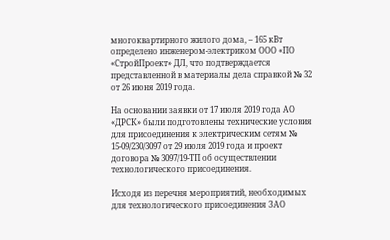многоквартирного жилого дома, – 165 кВт определено инженером-электриком ООО «ПО «СтройПроект» ДЛ, что подтверждается представленной в материалы дела справкой № 32 от 26 июня 2019 года.

На основании заявки от 17 июля 2019 года АО «ДРСК» были подготовлены технические условия для присоединения к электрическим сетям № 15-09/230/3097 от 29 июля 2019 года и проект договора № 3097/19-ТП об осуществлении технологического присоединения.

Исходя из перечня мероприятий, необходимых для технологического присоединения ЗАО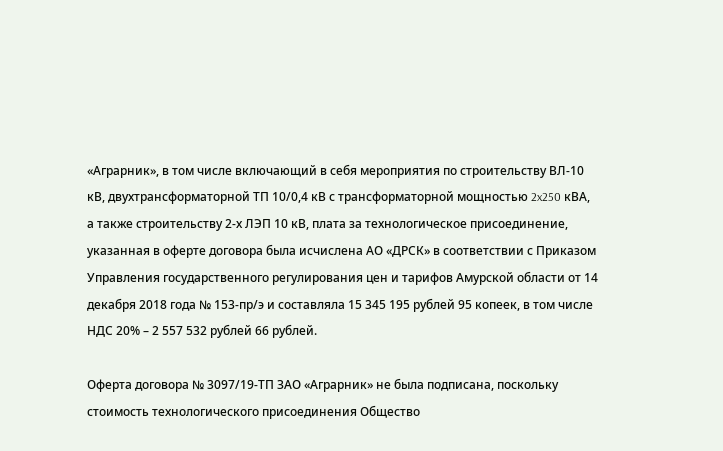«Аграрник», в том числе включающий в себя мероприятия по строительству ВЛ-10 кВ, двухтрансформаторной ТП 10/0,4 кВ с трансформаторной мощностью 2x250 кВА, а также строительству 2-х ЛЭП 10 кВ, плата за технологическое присоединение, указанная в оферте договора была исчислена АО «ДРСК» в соответствии с Приказом Управления государственного регулирования цен и тарифов Амурской области от 14 декабря 2018 года № 153-пр/э и составляла 15 345 195 рублей 95 копеек, в том числе НДС 20% – 2 557 532 рублей 66 рублей.

Оферта договора № 3097/19-ТП ЗАО «Аграрник» не была подписана, поскольку стоимость технологического присоединения Общество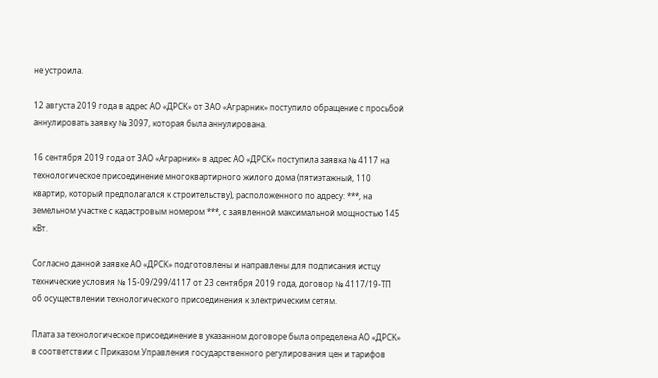не устроила.

12 августа 2019 года в адрес АО «ДРСК» от ЗАО «Аграрник» поступило обращение с просьбой аннулировать заявку № 3097, которая была аннулирована.

16 сентября 2019 года от ЗАО «Аграрник» в адрес АО «ДРСК» поступила заявка № 4117 на технологическое присоединение многоквартирного жилого дома (пятиэтажный, 110 квартир, который предполагался к строительству), расположенного по адресу: ***, на земельном участке с кадастровым номером ***, с заявленной максимальной мощностью 145 кВт.

Согласно данной заявке АО «ДРСК» подготовлены и направлены для подписания истцу технические условия № 15-09/299/4117 от 23 сентября 2019 года, договор № 4117/19-ТП об осуществлении технологического присоединения к электрическим сетям.

Плата за технологическое присоединение в указанном договоре была определена АО «ДРСК» в соответствии с Приказом Управления государственного регулирования цен и тарифов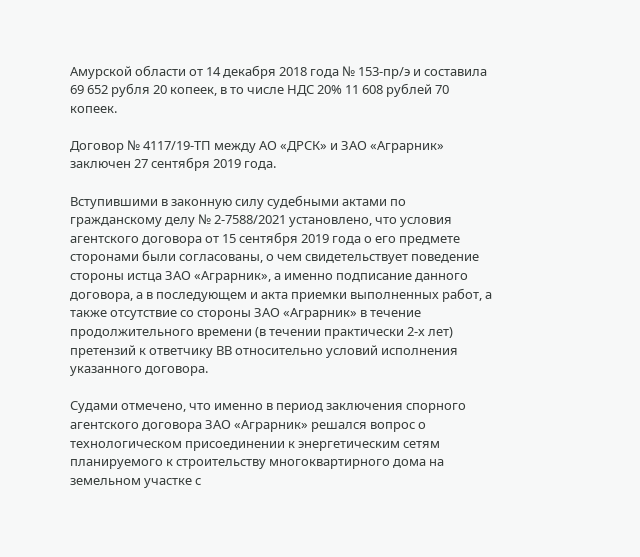Амурской области от 14 декабря 2018 года № 153-пр/э и составила 69 652 рубля 20 копеек, в то числе НДС 20% 11 608 рублей 70 копеек.

Договор № 4117/19-ТП между АО «ДРСК» и ЗАО «Аграрник» заключен 27 сентября 2019 года.

Вступившими в законную силу судебными актами по гражданскому делу № 2-7588/2021 установлено, что условия агентского договора от 15 сентября 2019 года о его предмете сторонами были согласованы, о чем свидетельствует поведение стороны истца ЗАО «Аграрник», а именно подписание данного договора, а в последующем и акта приемки выполненных работ, а также отсутствие со стороны ЗАО «Аграрник» в течение продолжительного времени (в течении практически 2-х лет) претензий к ответчику ВВ относительно условий исполнения указанного договора.

Судами отмечено, что именно в период заключения спорного агентского договора ЗАО «Аграрник» решался вопрос о технологическом присоединении к энергетическим сетям планируемого к строительству многоквартирного дома на земельном участке с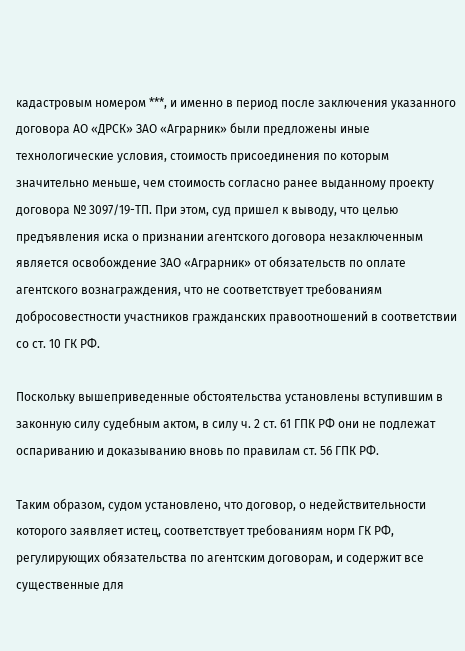кадастровым номером ***, и именно в период после заключения указанного договора АО «ДРСК» ЗАО «Аграрник» были предложены иные технологические условия, стоимость присоединения по которым значительно меньше, чем стоимость согласно ранее выданному проекту договора № 3097/19-ТП. При этом, суд пришел к выводу, что целью предъявления иска о признании агентского договора незаключенным является освобождение ЗАО «Аграрник» от обязательств по оплате агентского вознаграждения, что не соответствует требованиям добросовестности участников гражданских правоотношений в соответствии со ст. 10 ГК РФ.

Поскольку вышеприведенные обстоятельства установлены вступившим в законную силу судебным актом, в силу ч. 2 ст. 61 ГПК РФ они не подлежат оспариванию и доказыванию вновь по правилам ст. 56 ГПК РФ.

Таким образом, судом установлено, что договор, о недействительности которого заявляет истец, соответствует требованиям норм ГК РФ, регулирующих обязательства по агентским договорам, и содержит все существенные для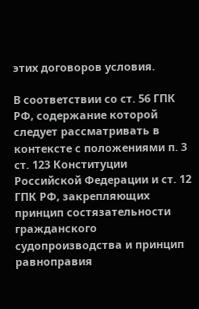этих договоров условия.

В соответствии со ст. 56 ГПК РФ, содержание которой следует рассматривать в контексте с положениями п. 3 ст. 123 Конституции Российской Федерации и ст. 12 ГПК РФ, закрепляющих принцип состязательности гражданского судопроизводства и принцип равноправия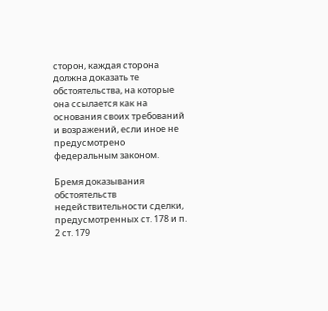сторон, каждая сторона должна доказать те обстоятельства, на которые она ссылается как на основания своих требований и возражений, если иное не предусмотрено федеральным законом.

Бремя доказывания обстоятельств недействительности сделки, предусмотренных ст. 178 и п. 2 ст. 179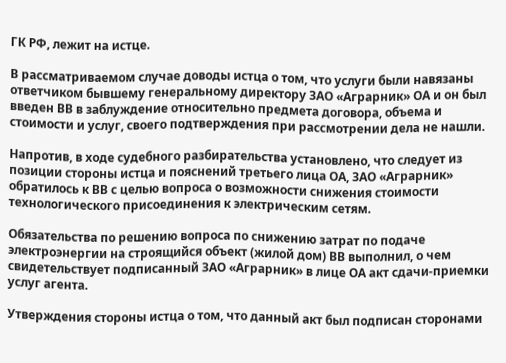ГК РФ, лежит на истце.

В рассматриваемом случае доводы истца о том, что услуги были навязаны ответчиком бывшему генеральному директору ЗАО «Аграрник» ОА и он был введен ВВ в заблуждение относительно предмета договора, объема и стоимости и услуг, своего подтверждения при рассмотрении дела не нашли.

Напротив, в ходе судебного разбирательства установлено, что следует из позиции стороны истца и пояснений третьего лица ОА, ЗАО «Аграрник» обратилось к ВВ с целью вопроса о возможности снижения стоимости технологического присоединения к электрическим сетям.

Обязательства по решению вопроса по снижению затрат по подаче электроэнергии на строящийся объект (жилой дом) ВВ выполнил, о чем свидетельствует подписанный ЗАО «Аграрник» в лице ОА акт сдачи-приемки услуг агента.

Утверждения стороны истца о том, что данный акт был подписан сторонами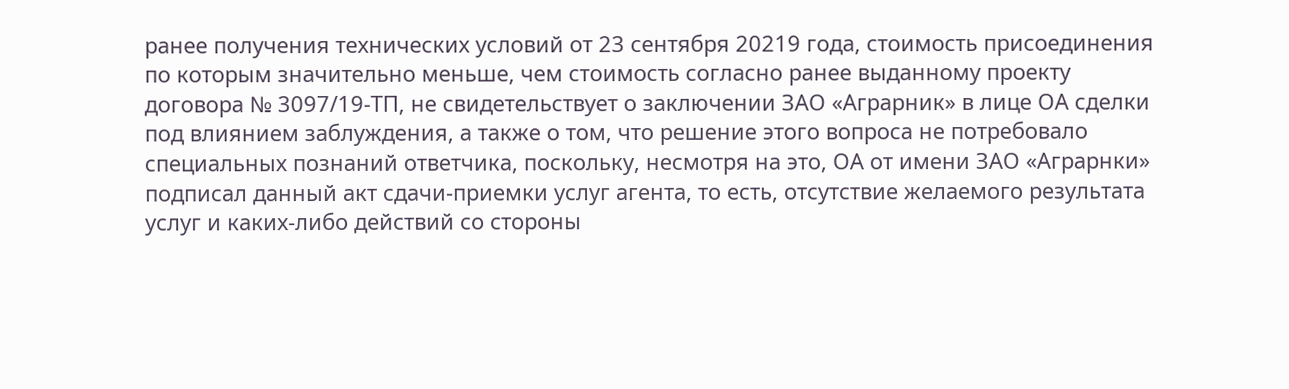ранее получения технических условий от 23 сентября 20219 года, стоимость присоединения по которым значительно меньше, чем стоимость согласно ранее выданному проекту договора № 3097/19-ТП, не свидетельствует о заключении ЗАО «Аграрник» в лице ОА сделки под влиянием заблуждения, а также о том, что решение этого вопроса не потребовало специальных познаний ответчика, поскольку, несмотря на это, ОА от имени ЗАО «Аграрнки» подписал данный акт сдачи-приемки услуг агента, то есть, отсутствие желаемого результата услуг и каких-либо действий со стороны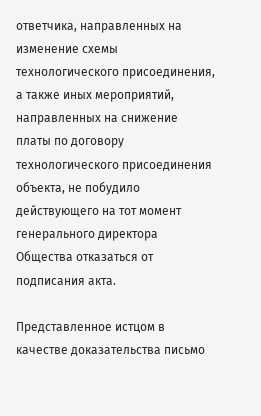ответчика, направленных на изменение схемы технологического присоединения, а также иных мероприятий, направленных на снижение платы по договору технологического присоединения объекта, не побудило действующего на тот момент генерального директора Общества отказаться от подписания акта.

Представленное истцом в качестве доказательства письмо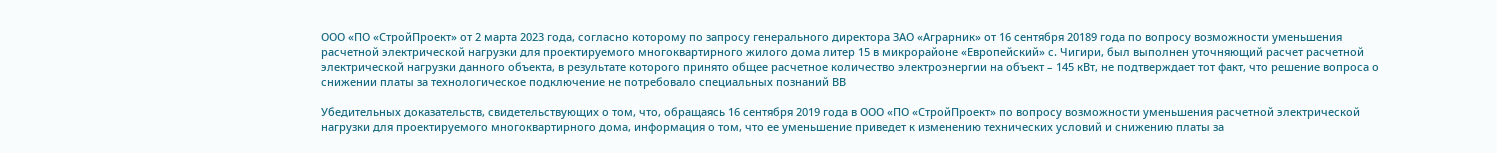ООО «ПО «СтройПроект» от 2 марта 2023 года, согласно которому по запросу генерального директора ЗАО «Аграрник» от 16 сентября 20189 года по вопросу возможности уменьшения расчетной электрической нагрузки для проектируемого многоквартирного жилого дома литер 15 в микрорайоне «Европейский» с. Чигири, был выполнен уточняющий расчет расчетной электрической нагрузки данного объекта, в результате которого принято общее расчетное количество электроэнергии на объект – 145 кВт, не подтверждает тот факт, что решение вопроса о снижении платы за технологическое подключение не потребовало специальных познаний ВВ

Убедительных доказательств, свидетельствующих о том, что, обращаясь 16 сентября 2019 года в ООО «ПО «СтройПроект» по вопросу возможности уменьшения расчетной электрической нагрузки для проектируемого многоквартирного дома, информация о том, что ее уменьшение приведет к изменению технических условий и снижению платы за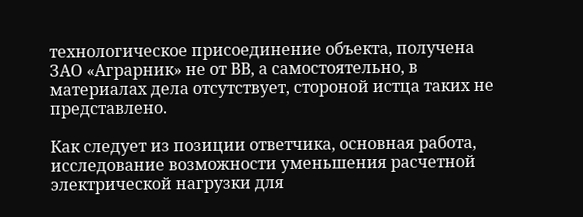технологическое присоединение объекта, получена ЗАО «Аграрник» не от ВВ, а самостоятельно, в материалах дела отсутствует, стороной истца таких не представлено.

Как следует из позиции ответчика, основная работа, исследование возможности уменьшения расчетной электрической нагрузки для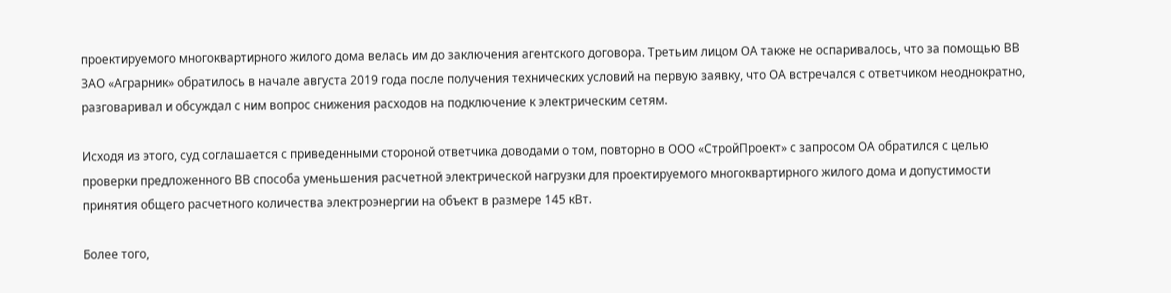проектируемого многоквартирного жилого дома велась им до заключения агентского договора. Третьим лицом ОА также не оспаривалось, что за помощью ВВ ЗАО «Аграрник» обратилось в начале августа 2019 года после получения технических условий на первую заявку, что ОА встречался с ответчиком неоднократно, разговаривал и обсуждал с ним вопрос снижения расходов на подключение к электрическим сетям.

Исходя из этого, суд соглашается с приведенными стороной ответчика доводами о том, повторно в ООО «СтройПроект» с запросом ОА обратился с целью проверки предложенного ВВ способа уменьшения расчетной электрической нагрузки для проектируемого многоквартирного жилого дома и допустимости принятия общего расчетного количества электроэнергии на объект в размере 145 кВт.

Более того,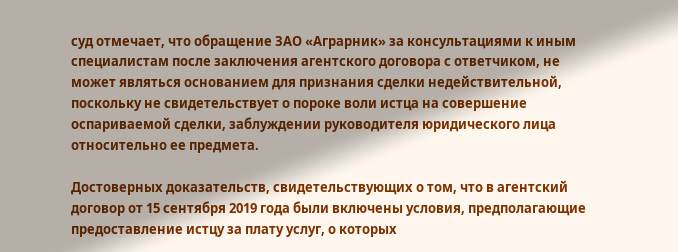суд отмечает, что обращение ЗАО «Аграрник» за консультациями к иным специалистам после заключения агентского договора с ответчиком, не может являться основанием для признания сделки недействительной, поскольку не свидетельствует о пороке воли истца на совершение оспариваемой сделки, заблуждении руководителя юридического лица относительно ее предмета.

Достоверных доказательств, свидетельствующих о том, что в агентский договор от 15 сентября 2019 года были включены условия, предполагающие предоставление истцу за плату услуг, о которых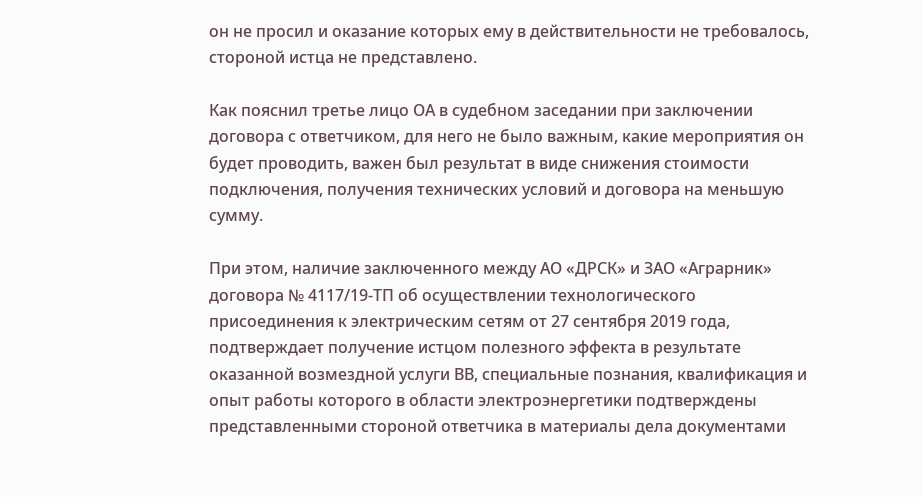он не просил и оказание которых ему в действительности не требовалось, стороной истца не представлено.

Как пояснил третье лицо ОА в судебном заседании при заключении договора с ответчиком, для него не было важным, какие мероприятия он будет проводить, важен был результат в виде снижения стоимости подключения, получения технических условий и договора на меньшую сумму.

При этом, наличие заключенного между АО «ДРСК» и ЗАО «Аграрник» договора № 4117/19-ТП об осуществлении технологического присоединения к электрическим сетям от 27 сентября 2019 года, подтверждает получение истцом полезного эффекта в результате оказанной возмездной услуги ВВ, специальные познания, квалификация и опыт работы которого в области электроэнергетики подтверждены представленными стороной ответчика в материалы дела документами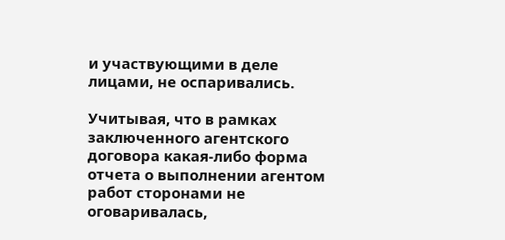и участвующими в деле лицами, не оспаривались.

Учитывая, что в рамках заключенного агентского договора какая-либо форма отчета о выполнении агентом работ сторонами не оговаривалась,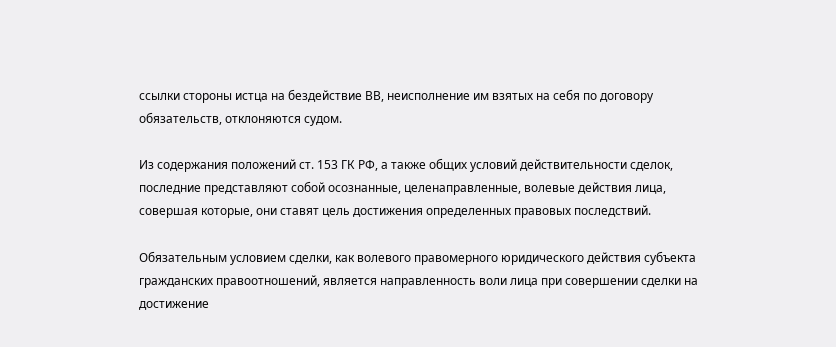ссылки стороны истца на бездействие ВВ, неисполнение им взятых на себя по договору обязательств, отклоняются судом.

Из содержания положений ст. 153 ГК РФ, а также общих условий действительности сделок, последние представляют собой осознанные, целенаправленные, волевые действия лица, совершая которые, они ставят цель достижения определенных правовых последствий.

Обязательным условием сделки, как волевого правомерного юридического действия субъекта гражданских правоотношений, является направленность воли лица при совершении сделки на достижение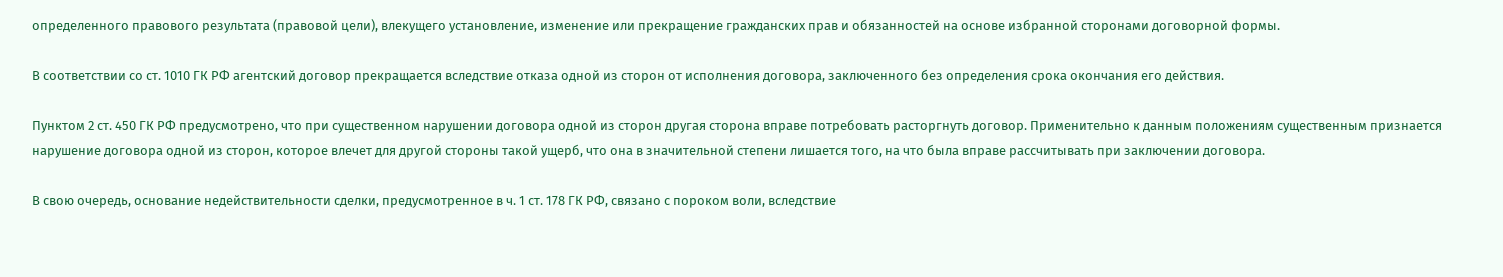определенного правового результата (правовой цели), влекущего установление, изменение или прекращение гражданских прав и обязанностей на основе избранной сторонами договорной формы.

В соответствии со ст. 1010 ГК РФ агентский договор прекращается вследствие отказа одной из сторон от исполнения договора, заключенного без определения срока окончания его действия.

Пунктом 2 ст. 450 ГК РФ предусмотрено, что при существенном нарушении договора одной из сторон другая сторона вправе потребовать расторгнуть договор. Применительно к данным положениям существенным признается нарушение договора одной из сторон, которое влечет для другой стороны такой ущерб, что она в значительной степени лишается того, на что была вправе рассчитывать при заключении договора.

В свою очередь, основание недействительности сделки, предусмотренное в ч. 1 ст. 178 ГК РФ, связано с пороком воли, вследствие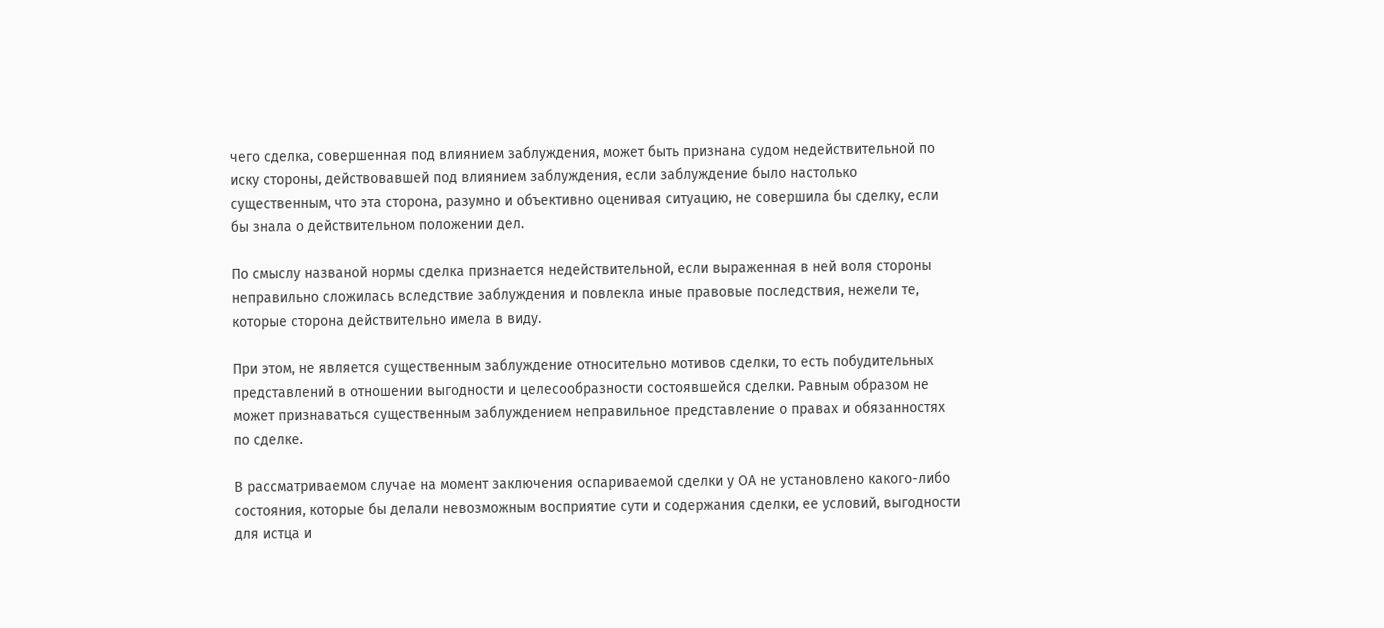чего сделка, совершенная под влиянием заблуждения, может быть признана судом недействительной по иску стороны, действовавшей под влиянием заблуждения, если заблуждение было настолько существенным, что эта сторона, разумно и объективно оценивая ситуацию, не совершила бы сделку, если бы знала о действительном положении дел.

По смыслу названой нормы сделка признается недействительной, если выраженная в ней воля стороны неправильно сложилась вследствие заблуждения и повлекла иные правовые последствия, нежели те, которые сторона действительно имела в виду.

При этом, не является существенным заблуждение относительно мотивов сделки, то есть побудительных представлений в отношении выгодности и целесообразности состоявшейся сделки. Равным образом не может признаваться существенным заблуждением неправильное представление о правах и обязанностях по сделке.

В рассматриваемом случае на момент заключения оспариваемой сделки у ОА не установлено какого-либо состояния, которые бы делали невозможным восприятие сути и содержания сделки, ее условий, выгодности для истца и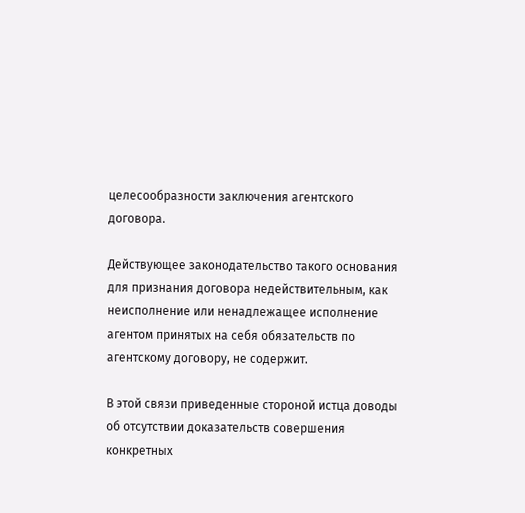целесообразности заключения агентского договора.

Действующее законодательство такого основания для признания договора недействительным, как неисполнение или ненадлежащее исполнение агентом принятых на себя обязательств по агентскому договору, не содержит.

В этой связи приведенные стороной истца доводы об отсутствии доказательств совершения конкретных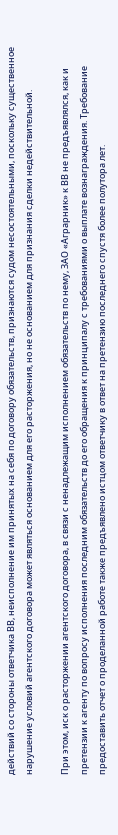действий со стороны ответчика ВВ, неисполнение им принятых на себя по договору обязательств, признаются судом несостоятельными, поскольку существенное нарушение условий агентского договора может являться основанием для его расторжения, но не основанием для признания сделки недействительной.

При этом, иск о расторжении агентского договора, в связи с ненадлежащим исполнением обязательств по нему, ЗАО «Аграрник» к ВВ не предъявлялся, как и претензии к агенту по вопросу исполнения последним обязательств до его обращения к принципалу с требованиями о выплате вознаграждения. Требование предоставить отчет о проделанной работе также предъявлено истцом ответчику в ответ на претензию последнего спустя более полутора лет.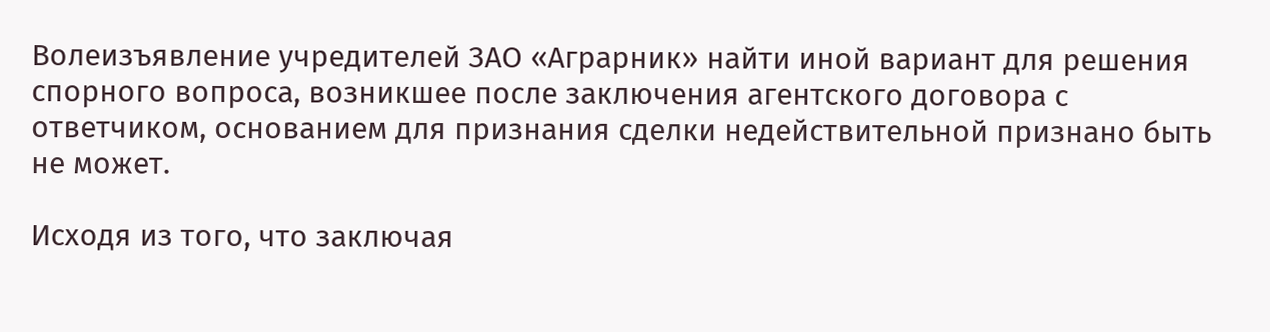Волеизъявление учредителей ЗАО «Аграрник» найти иной вариант для решения спорного вопроса, возникшее после заключения агентского договора с ответчиком, основанием для признания сделки недействительной признано быть не может.

Исходя из того, что заключая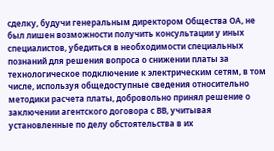сделку, будучи генеральным директором Общества ОА, не был лишен возможности получить консультации у иных специалистов, убедиться в необходимости специальных познаний для решения вопроса о снижении платы за технологическое подключение к электрическим сетям, в том числе, используя общедоступные сведения относительно методики расчета платы, добровольно принял решение о заключении агентского договора с ВВ, учитывая установленные по делу обстоятельства в их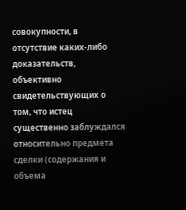совокупности, в отсутствие каких-либо доказательств, объективно свидетельствующих о том, что истец существенно заблуждался относительно предмета сделки (содержания и объема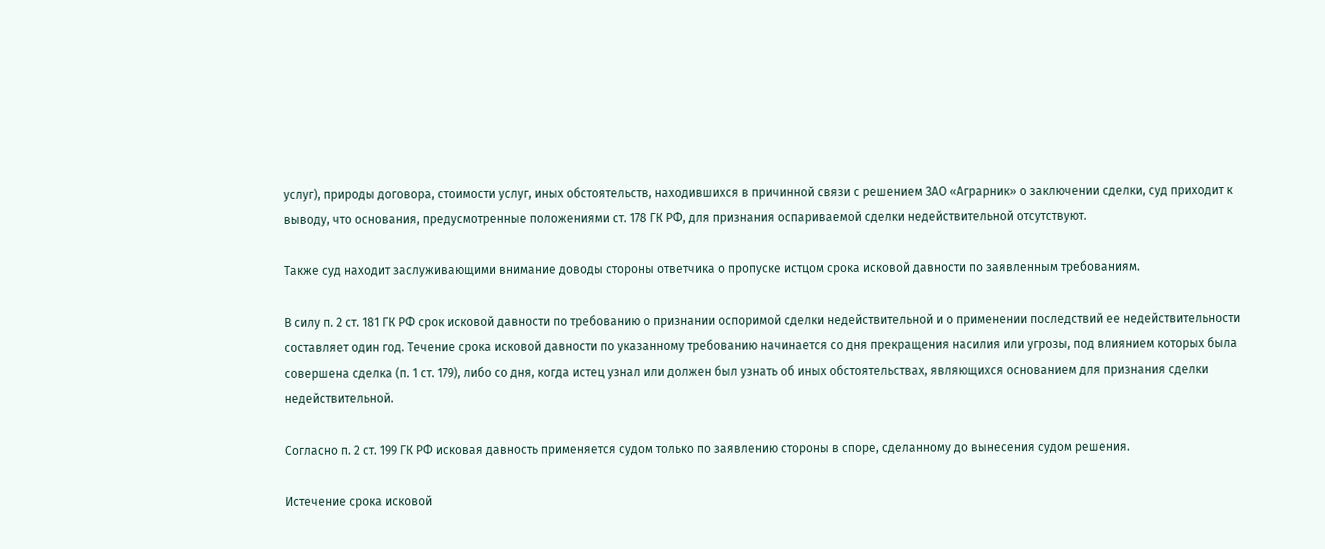услуг), природы договора, стоимости услуг, иных обстоятельств, находившихся в причинной связи с решением ЗАО «Аграрник» о заключении сделки, суд приходит к выводу, что основания, предусмотренные положениями ст. 178 ГК РФ, для признания оспариваемой сделки недействительной отсутствуют.

Также суд находит заслуживающими внимание доводы стороны ответчика о пропуске истцом срока исковой давности по заявленным требованиям.

В силу п. 2 ст. 181 ГК РФ срок исковой давности по требованию о признании оспоримой сделки недействительной и о применении последствий ее недействительности составляет один год. Течение срока исковой давности по указанному требованию начинается со дня прекращения насилия или угрозы, под влиянием которых была совершена сделка (п. 1 ст. 179), либо со дня, когда истец узнал или должен был узнать об иных обстоятельствах, являющихся основанием для признания сделки недействительной.

Согласно п. 2 ст. 199 ГК РФ исковая давность применяется судом только по заявлению стороны в споре, сделанному до вынесения судом решения.

Истечение срока исковой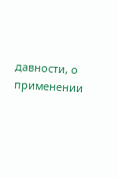давности, о применении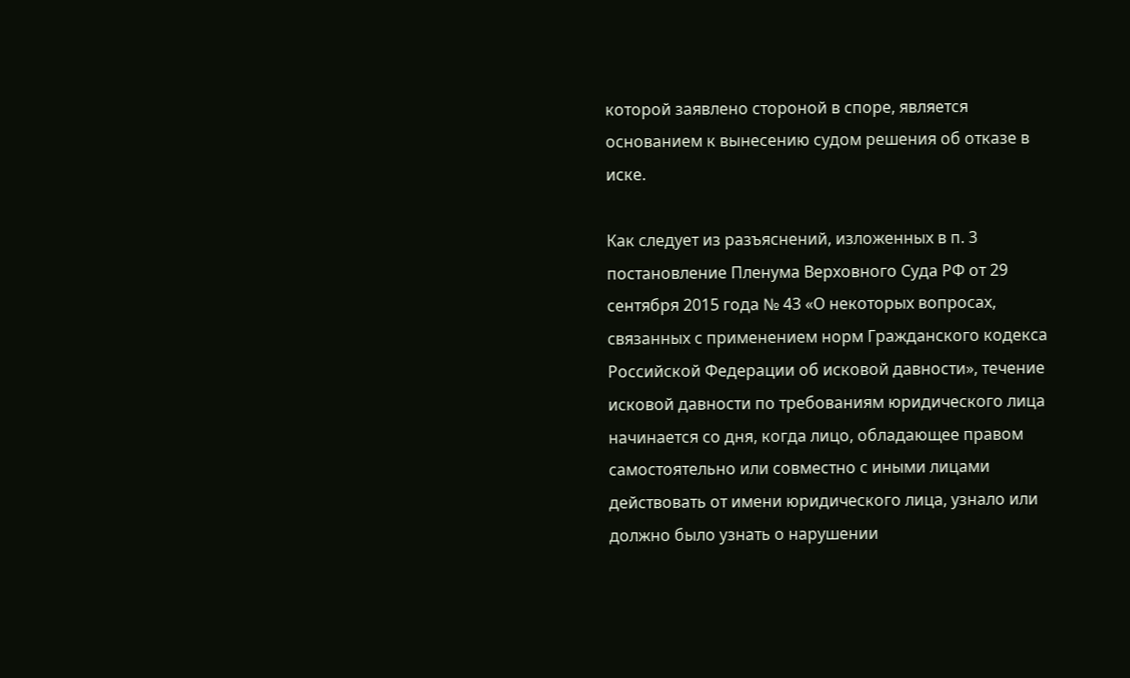которой заявлено стороной в споре, является основанием к вынесению судом решения об отказе в иске.

Как следует из разъяснений, изложенных в п. 3 постановление Пленума Верховного Суда РФ от 29 сентября 2015 года № 43 «О некоторых вопросах, связанных с применением норм Гражданского кодекса Российской Федерации об исковой давности», течение исковой давности по требованиям юридического лица начинается со дня, когда лицо, обладающее правом самостоятельно или совместно с иными лицами действовать от имени юридического лица, узнало или должно было узнать о нарушении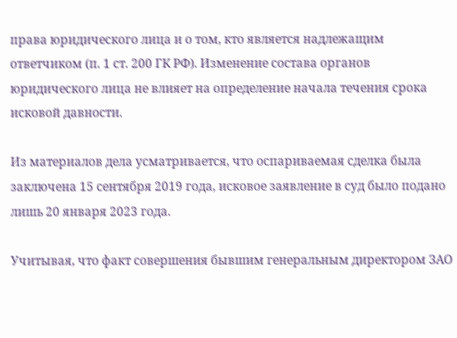права юридического лица и о том, кто является надлежащим ответчиком (п. 1 ст. 200 ГК РФ). Изменение состава органов юридического лица не влияет на определение начала течения срока исковой давности.

Из материалов дела усматривается, что оспариваемая сделка была заключена 15 сентября 2019 года, исковое заявление в суд было подано лишь 20 января 2023 года.

Учитывая, что факт совершения бывшим генеральным директором ЗАО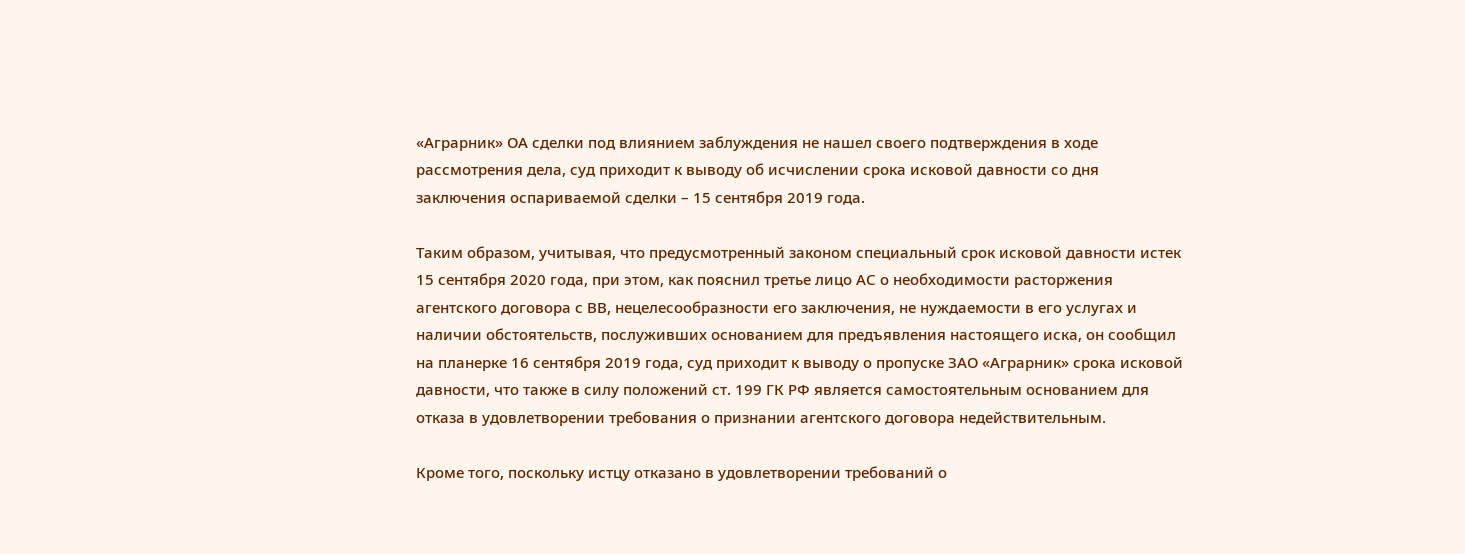«Аграрник» ОА сделки под влиянием заблуждения не нашел своего подтверждения в ходе рассмотрения дела, суд приходит к выводу об исчислении срока исковой давности со дня заключения оспариваемой сделки – 15 сентября 2019 года.

Таким образом, учитывая, что предусмотренный законом специальный срок исковой давности истек 15 сентября 2020 года, при этом, как пояснил третье лицо АС о необходимости расторжения агентского договора с ВВ, нецелесообразности его заключения, не нуждаемости в его услугах и наличии обстоятельств, послуживших основанием для предъявления настоящего иска, он сообщил на планерке 16 сентября 2019 года, суд приходит к выводу о пропуске ЗАО «Аграрник» срока исковой давности, что также в силу положений ст. 199 ГК РФ является самостоятельным основанием для отказа в удовлетворении требования о признании агентского договора недействительным.

Кроме того, поскольку истцу отказано в удовлетворении требований о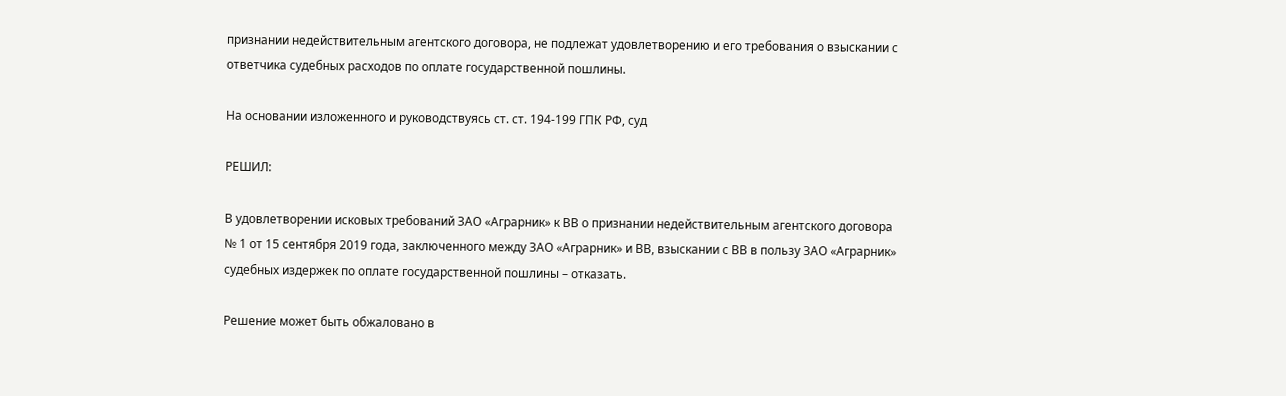признании недействительным агентского договора, не подлежат удовлетворению и его требования о взыскании с ответчика судебных расходов по оплате государственной пошлины.

На основании изложенного и руководствуясь ст. ст. 194-199 ГПК РФ, суд

РЕШИЛ:

В удовлетворении исковых требований ЗАО «Аграрник» к ВВ о признании недействительным агентского договора № 1 от 15 сентября 2019 года, заключенного между ЗАО «Аграрник» и ВВ, взыскании с ВВ в пользу ЗАО «Аграрник» судебных издержек по оплате государственной пошлины – отказать.

Решение может быть обжаловано в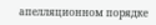апелляционном порядке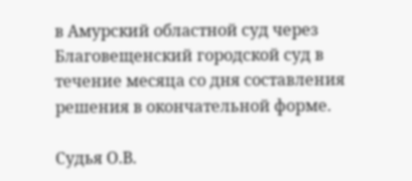в Амурский областной суд через Благовещенский городской суд в течение месяца со дня составления решения в окончательной форме.

Судья О.В.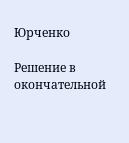Юрченко

Решение в окончательной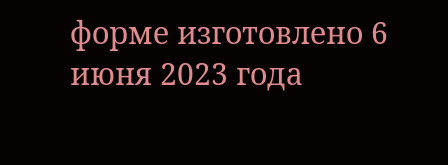форме изготовлено 6 июня 2023 года